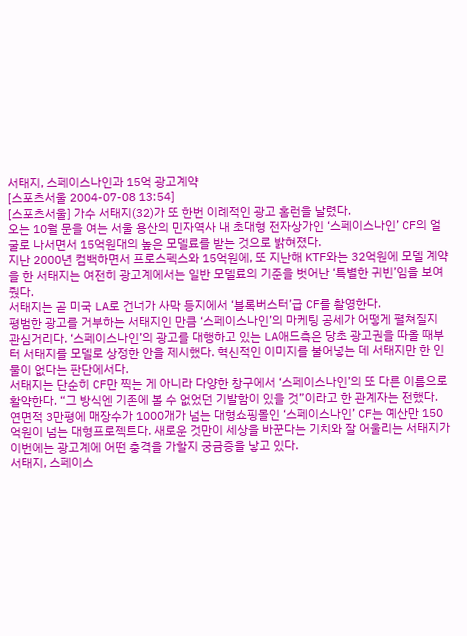서태지, 스페이스나인과 15억 광고계약
[스포츠서울 2004-07-08 13:54]
[스포츠서울] 가수 서태지(32)가 또 한번 이례적인 광고 홈런을 날렸다.
오는 10월 문을 여는 서울 용산의 민자역사 내 초대형 전자상가인 ‘스페이스나인’ CF의 얼굴로 나서면서 15억원대의 높은 모델료를 받는 것으로 밝혀졌다.
지난 2000년 컴백하면서 프로스펙스와 15억원에, 또 지난해 KTF와는 32억원에 모델 계약을 한 서태지는 여전히 광고계에서는 일반 모델료의 기준을 벗어난 ‘특별한 귀빈’임을 보여줬다.
서태지는 곧 미국 LA로 건너가 사막 등지에서 ‘블록버스터’급 CF를 촬영한다.
평범한 광고를 거부하는 서태지인 만큼 ‘스페이스나인’의 마케팅 공세가 어떻게 펼쳐질지 관심거리다. ‘스페이스나인’의 광고를 대행하고 있는 LA애드측은 당초 광고권을 따올 때부터 서태지를 모델로 상정한 안을 제시했다. 혁신적인 이미지를 불어넣는 데 서태지만 한 인물이 없다는 판단에서다.
서태지는 단순히 CF만 찍는 게 아니라 다양한 창구에서 ‘스페이스나인’의 또 다른 이름으로 활약한다. “그 방식엔 기존에 볼 수 없었던 기발함이 있을 것”이라고 한 관계자는 전했다.
연면적 3만평에 매장수가 1000개가 넘는 대형쇼핑몰인 ‘스페이스나인’ CF는 예산만 150억원이 넘는 대형프로젝트다. 새로운 것만이 세상을 바꾼다는 기치와 잘 어울리는 서태지가 이번에는 광고계에 어떤 충격을 가할지 궁금증을 낳고 있다.
서태지, 스페이스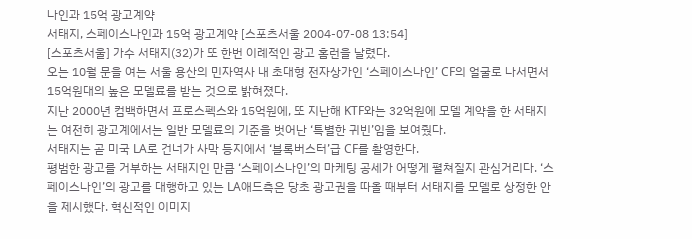나인과 15억 광고계약
서태지, 스페이스나인과 15억 광고계약 [스포츠서울 2004-07-08 13:54]
[스포츠서울] 가수 서태지(32)가 또 한번 이례적인 광고 홈런을 날렸다.
오는 10월 문을 여는 서울 용산의 민자역사 내 초대형 전자상가인 ‘스페이스나인’ CF의 얼굴로 나서면서 15억원대의 높은 모델료를 받는 것으로 밝혀졌다.
지난 2000년 컴백하면서 프로스펙스와 15억원에, 또 지난해 KTF와는 32억원에 모델 계약을 한 서태지는 여전히 광고계에서는 일반 모델료의 기준을 벗어난 ‘특별한 귀빈’임을 보여줬다.
서태지는 곧 미국 LA로 건너가 사막 등지에서 ‘블록버스터’급 CF를 촬영한다.
평범한 광고를 거부하는 서태지인 만큼 ‘스페이스나인’의 마케팅 공세가 어떻게 펼쳐질지 관심거리다. ‘스페이스나인’의 광고를 대행하고 있는 LA애드측은 당초 광고권을 따올 때부터 서태지를 모델로 상정한 안을 제시했다. 혁신적인 이미지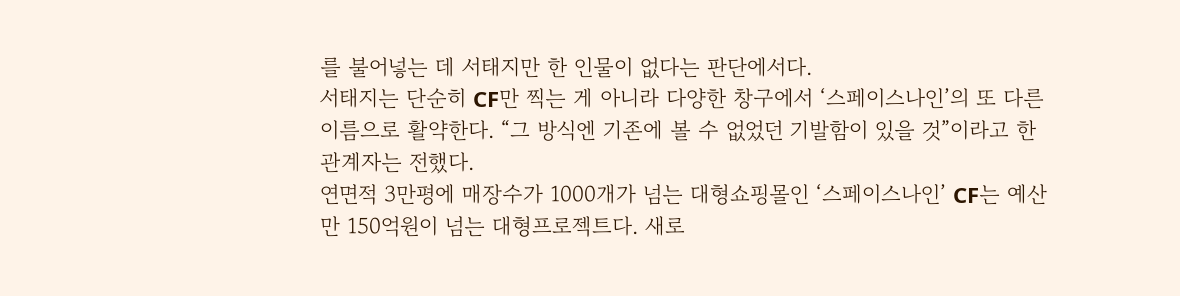를 불어넣는 데 서태지만 한 인물이 없다는 판단에서다.
서태지는 단순히 CF만 찍는 게 아니라 다양한 창구에서 ‘스페이스나인’의 또 다른 이름으로 활약한다. “그 방식엔 기존에 볼 수 없었던 기발함이 있을 것”이라고 한 관계자는 전했다.
연면적 3만평에 매장수가 1000개가 넘는 대형쇼핑몰인 ‘스페이스나인’ CF는 예산만 150억원이 넘는 대형프로젝트다. 새로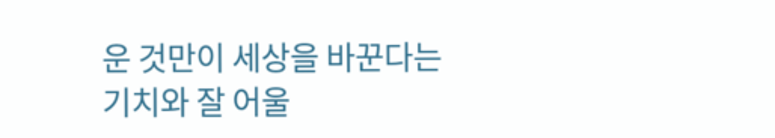운 것만이 세상을 바꾼다는 기치와 잘 어울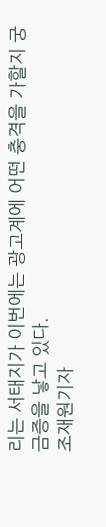리는 서태지가 이번에는 광고계에 어떤 충격을 가할지 궁금증을 낳고 있다.
조재원기자